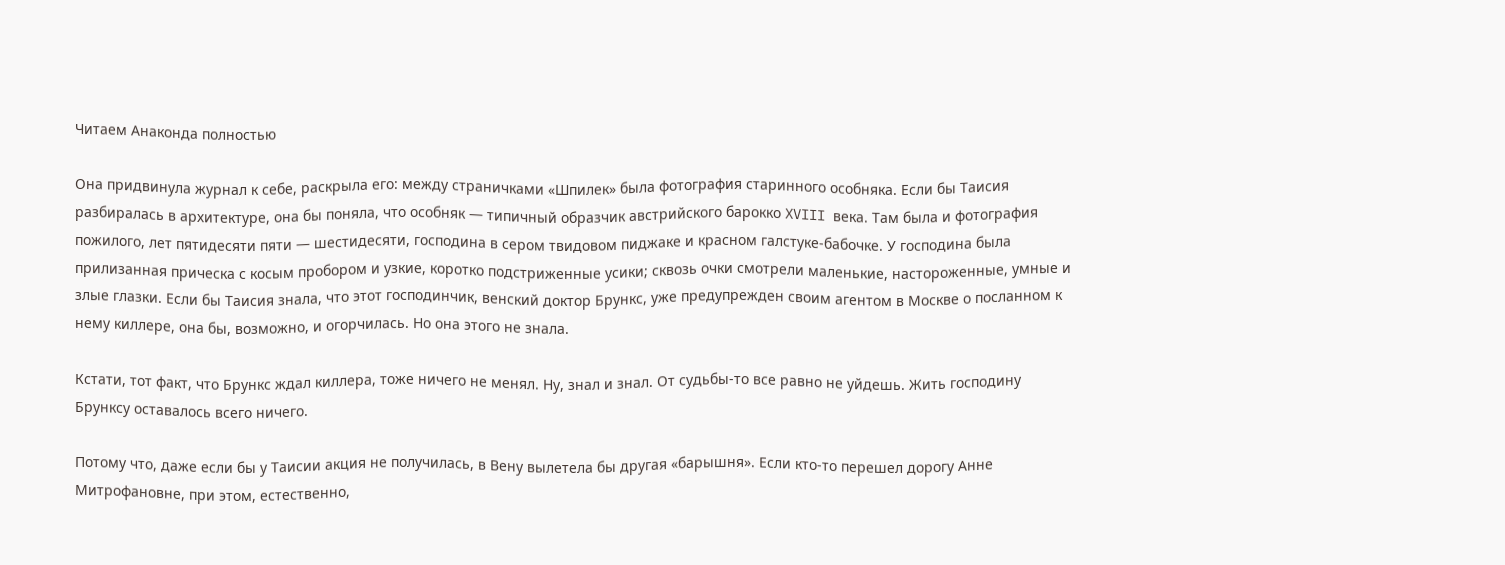Читаем Анаконда полностью

Она придвинула журнал к себе, раскрыла его: между страничками «Шпилек» была фотография старинного особняка. Если бы Таисия разбиралась в архитектуре, она бы поняла, что особняк — типичный образчик австрийского барокко XVIII века. Там была и фотография пожилого, лет пятидесяти пяти — шестидесяти, господина в сером твидовом пиджаке и красном галстуке-бабочке. У господина была прилизанная прическа с косым пробором и узкие, коротко подстриженные усики; сквозь очки смотрели маленькие, настороженные, умные и злые глазки. Если бы Таисия знала, что этот господинчик, венский доктор Брункс, уже предупрежден своим агентом в Москве о посланном к нему киллере, она бы, возможно, и огорчилась. Но она этого не знала.

Кстати, тот факт, что Брункс ждал киллера, тоже ничего не менял. Ну, знал и знал. От судьбы-то все равно не уйдешь. Жить господину Брунксу оставалось всего ничего.

Потому что, даже если бы у Таисии акция не получилась, в Вену вылетела бы другая «барышня». Если кто-то перешел дорогу Анне Митрофановне, при этом, естественно,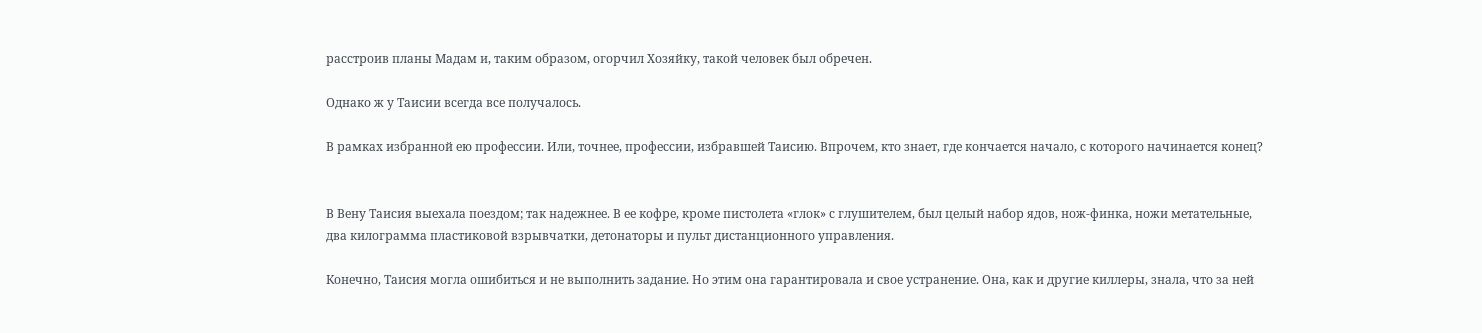расстроив планы Мадам и, таким образом, огорчил Хозяйку, такой человек был обречен.

Однако ж у Таисии всегда все получалось.

В рамках избранной ею профессии. Или, точнее, профессии, избравшей Таисию. Впрочем, кто знает, где кончается начало, с которого начинается конец?


В Вену Таисия выехала поездом; так надежнее. В ее кофре, кроме пистолета «глок» с глушителем, был целый набор ядов, нож-финка, ножи метательные, два килограмма пластиковой взрывчатки, детонаторы и пульт дистанционного управления.

Конечно, Таисия могла ошибиться и не выполнить задание. Но этим она гарантировала и свое устранение. Она, как и другие киллеры, знала, что за ней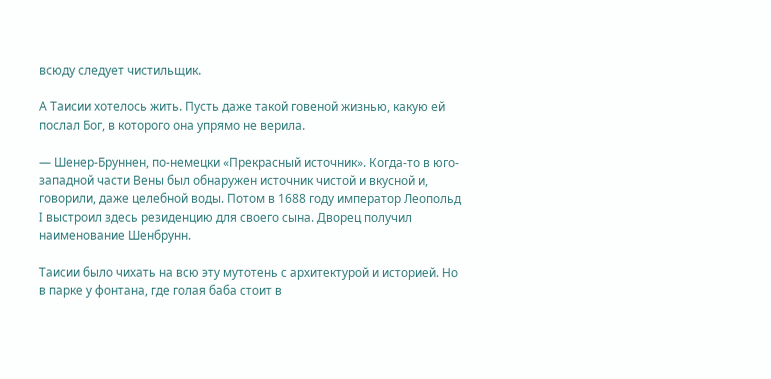всюду следует чистильщик.

А Таисии хотелось жить. Пусть даже такой говеной жизнью, какую ей послал Бог, в которого она упрямо не верила.

— Шенер-Бруннен, по-немецки «Прекрасный источник». Когда-то в юго-западной части Вены был обнаружен источник чистой и вкусной и, говорили, даже целебной воды. Потом в 1688 году император Леопольд I выстроил здесь резиденцию для своего сына. Дворец получил наименование Шенбрунн.

Таисии было чихать на всю эту мутотень с архитектурой и историей. Но в парке у фонтана, где голая баба стоит в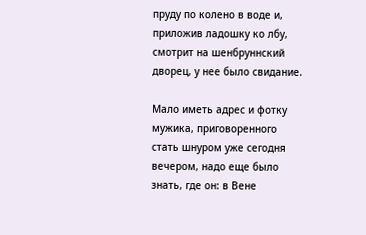пруду по колено в воде и, приложив ладошку ко лбу, смотрит на шенбруннский дворец, у нее было свидание.

Мало иметь адрес и фотку мужика, приговоренного стать шнуром уже сегодня вечером, надо еще было знать, где он: в Вене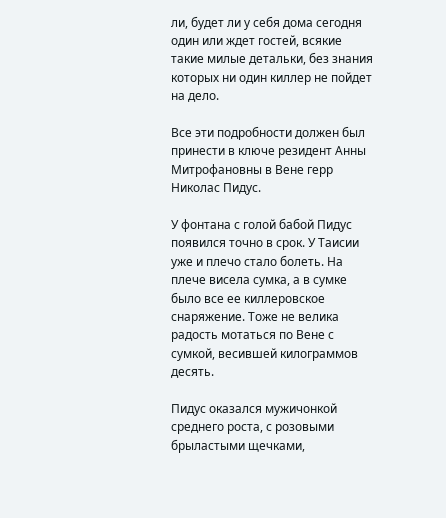ли, будет ли у себя дома сегодня один или ждет гостей, всякие такие милые детальки, без знания которых ни один киллер не пойдет на дело.

Все эти подробности должен был принести в ключе резидент Анны Митрофановны в Вене герр Николас Пидус.

У фонтана с голой бабой Пидус появился точно в срок. У Таисии уже и плечо стало болеть. На плече висела сумка, а в сумке было все ее киллеровское снаряжение. Тоже не велика радость мотаться по Вене с сумкой, весившей килограммов десять.

Пидус оказался мужичонкой среднего роста, с розовыми брыластыми щечками,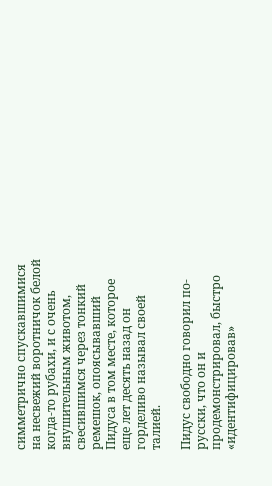симметрично спускавшимися на несвежий воротничок белой когда-то рубахи, и с очень внушительным животом, свесившимся через тонкий ремешок, опоясывавший Пидуса в том месте, которое еще лет десять назад он горделиво называл своей талией.

Пидус свободно говорил по-русски, что он и продемонстрировал, быстро «идентифицировав»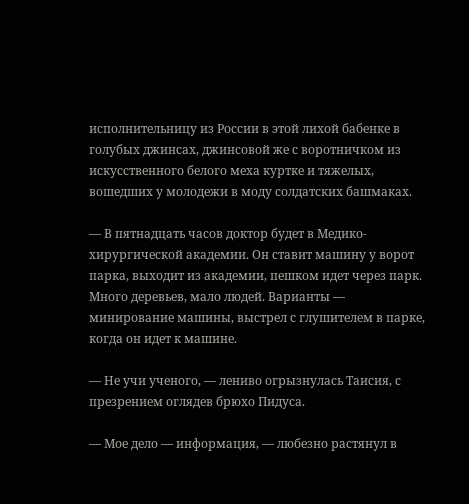исполнительницу из России в этой лихой бабенке в голубых джинсах, джинсовой же с воротничком из искусственного белого меха куртке и тяжелых, вошедших у молодежи в моду солдатских башмаках.

— В пятнадцать часов доктор будет в Медико-хирургической академии. Он ставит машину у ворот парка, выходит из академии, пешком идет через парк. Много деревьев, мало людей. Варианты — минирование машины, выстрел с глушителем в парке, когда он идет к машине.

— Не учи ученого, — лениво огрызнулась Таисия, с презрением оглядев брюхо Пидуса.

— Мое дело — информация, — любезно растянул в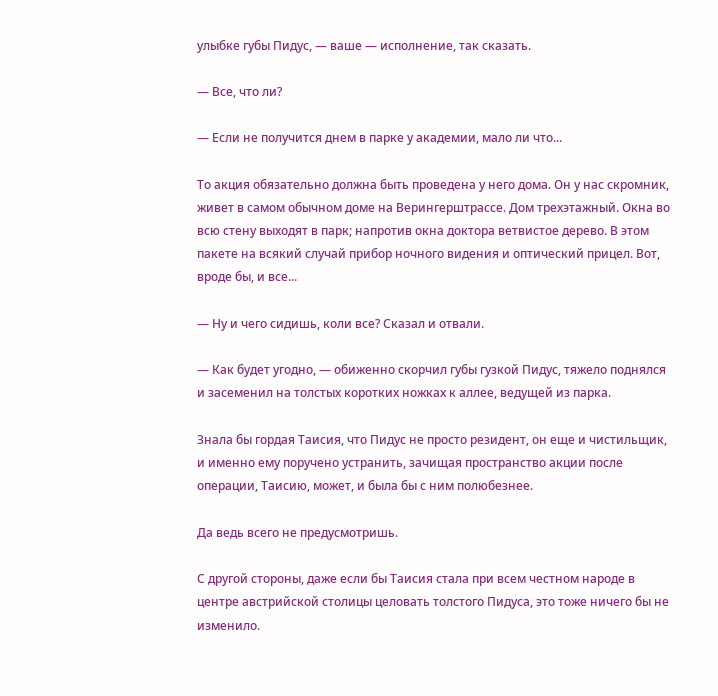улыбке губы Пидус, — ваше — исполнение, так сказать.

— Все, что ли?

— Если не получится днем в парке у академии, мало ли что...

То акция обязательно должна быть проведена у него дома. Он у нас скромник, живет в самом обычном доме на Верингерштрассе. Дом трехэтажный. Окна во всю стену выходят в парк; напротив окна доктора ветвистое дерево. В этом пакете на всякий случай прибор ночного видения и оптический прицел. Вот, вроде бы, и все...

— Ну и чего сидишь, коли все? Сказал и отвали.

— Как будет угодно, — обиженно скорчил губы гузкой Пидус, тяжело поднялся и засеменил на толстых коротких ножках к аллее, ведущей из парка.

Знала бы гордая Таисия, что Пидус не просто резидент, он еще и чистильщик, и именно ему поручено устранить, зачищая пространство акции после операции, Таисию, может, и была бы с ним полюбезнее.

Да ведь всего не предусмотришь.

С другой стороны, даже если бы Таисия стала при всем честном народе в центре австрийской столицы целовать толстого Пидуса, это тоже ничего бы не изменило.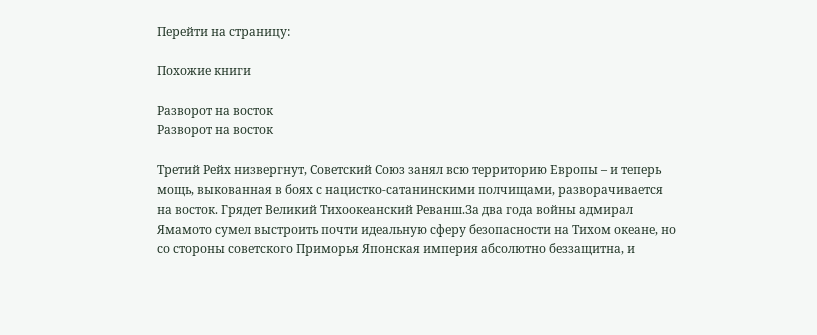Перейти на страницу:

Похожие книги

Разворот на восток
Разворот на восток

Третий Рейх низвергнут, Советский Союз занял всю территорию Европы – и теперь мощь, выкованная в боях с нацистко-сатанинскими полчищами, разворачивается на восток. Грядет Великий Тихоокеанский Реванш.За два года войны адмирал Ямамото сумел выстроить почти идеальную сферу безопасности на Тихом океане, но со стороны советского Приморья Японская империя абсолютно беззащитна, и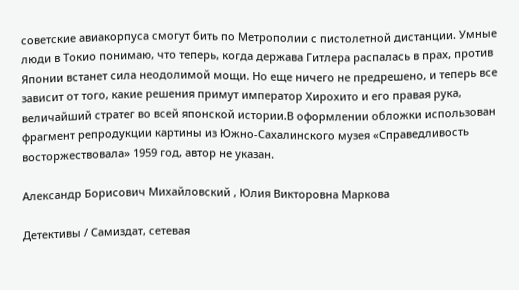советские авиакорпуса смогут бить по Метрополии с пистолетной дистанции. Умные люди в Токио понимаю, что теперь, когда держава Гитлера распалась в прах, против Японии встанет сила неодолимой мощи. Но еще ничего не предрешено, и теперь все зависит от того, какие решения примут император Хирохито и его правая рука, величайший стратег во всей японской истории.В оформлении обложки использован фрагмент репродукции картины из Южно-Сахалинского музея «Справедливость восторжествовала» 1959 год, автор не указан.

Александр Борисович Михайловский , Юлия Викторовна Маркова

Детективы / Самиздат, сетевая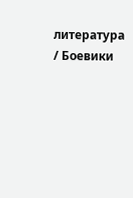литература / Боевики